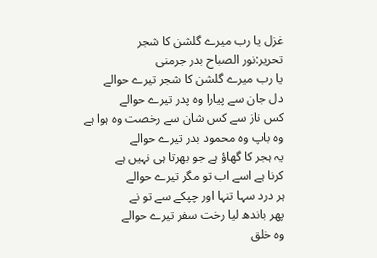غزل یا رب میرے گلشن کا شجر
تحریر:نور الصباح بدر جرمنی
یا رب میرے گلشن کا شجر تیرے حوالے
دل جان سے پیارا وہ پدر تیرے حوالے
کس ناز سے کس شان سے رخصت وہ ہوا ہے
وہ باپ وہ محمود بدر تیرے حوالے
یہ ہجر کا گھاؤ ہے جو بھرتا ہی نہیں ہے
کرنا ہے اسے اب تو مگر تیرے حوالے
ہر درد سہا تنہا اور چپکے سے تو نے
پھر باندھ لیا رخت سفر تیرے حوالے
وہ خلق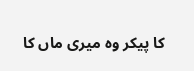کا پیکر وہ میری ماں کا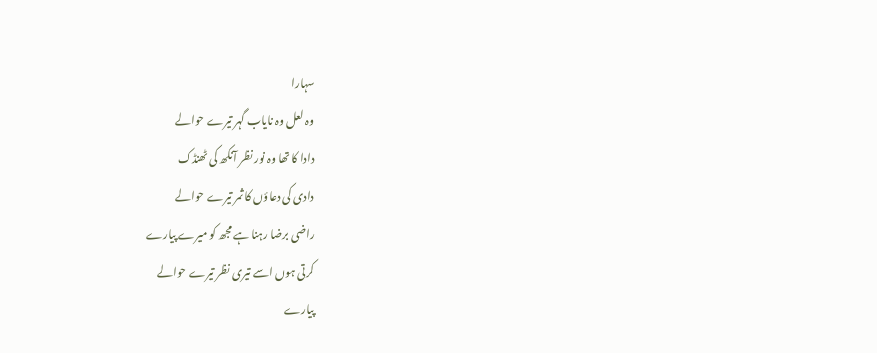سہارا
وہ لعل وہ نایاب گہر تیرے حوالے
دادا کا تھا وہ نور نظر آنکھ کی ٹھنڈک
دادی کی دعاؤں کا ثمر تیرے حوالے
راضی برضا رہنا ہے مجھ کو میرے پیارے
کرتی ہوں اسے تیری نظر تیرے حوالے
پیارے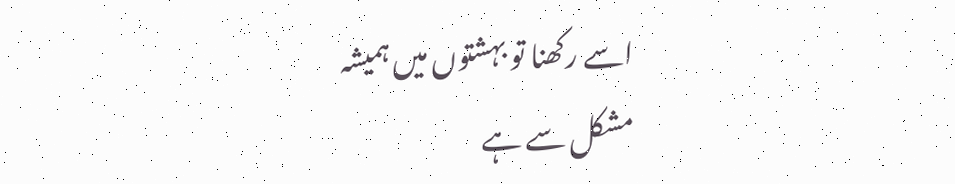اسے رکھنا تو بہشتوں میں ہمیشہ
مشکل سے ہے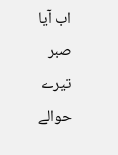اب آیا صبر تیرے حوالے